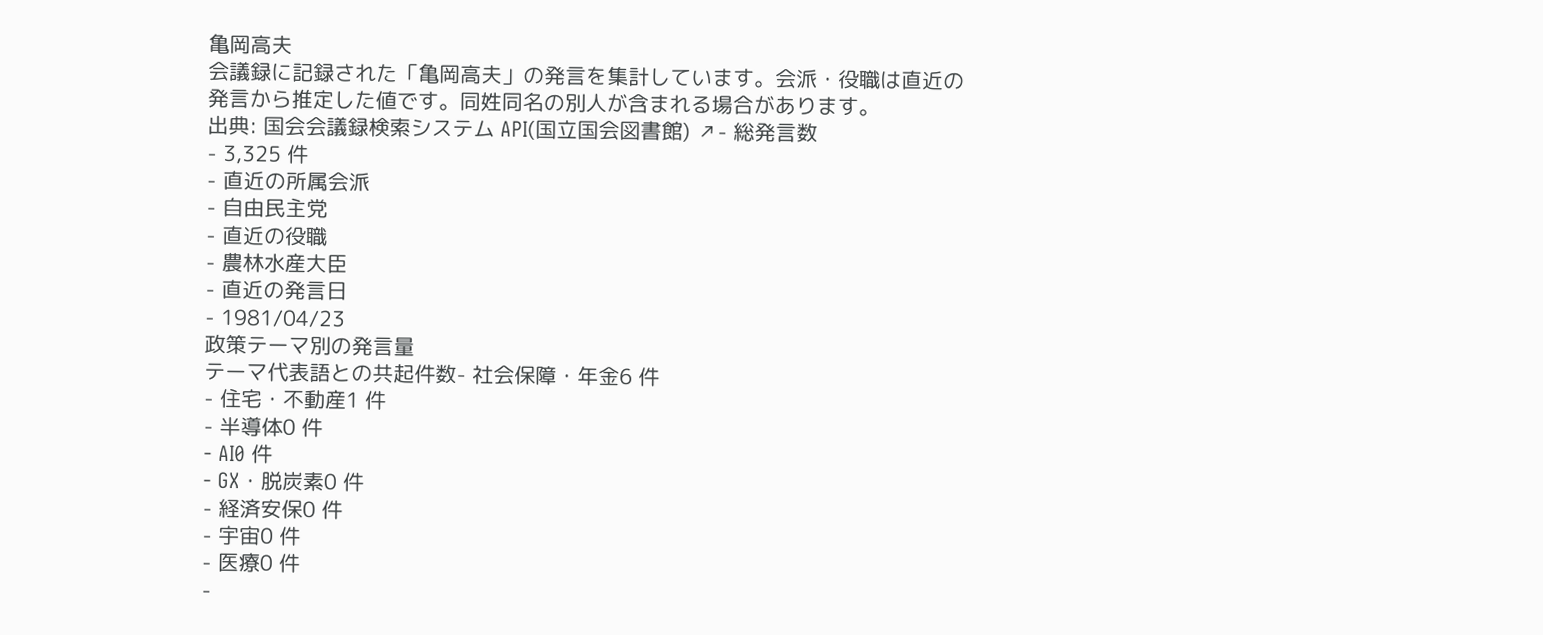亀岡高夫
会議録に記録された「亀岡高夫」の発言を集計しています。会派・役職は直近の発言から推定した値です。同姓同名の別人が含まれる場合があります。
出典: 国会会議録検索システム API(国立国会図書館) ↗- 総発言数
- 3,325 件
- 直近の所属会派
- 自由民主党
- 直近の役職
- 農林水産大臣
- 直近の発言日
- 1981/04/23
政策テーマ別の発言量
テーマ代表語との共起件数- 社会保障・年金6 件
- 住宅・不動産1 件
- 半導体0 件
- AI0 件
- GX・脱炭素0 件
- 経済安保0 件
- 宇宙0 件
- 医療0 件
-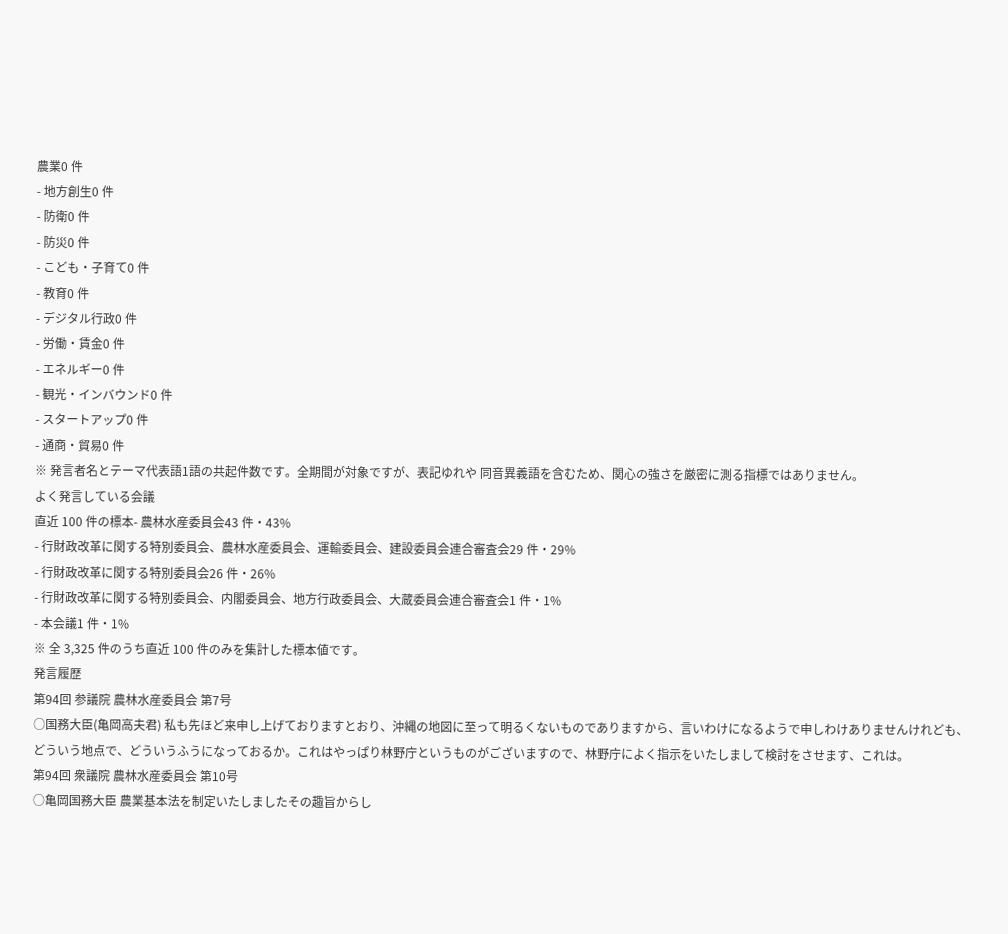農業0 件
- 地方創生0 件
- 防衛0 件
- 防災0 件
- こども・子育て0 件
- 教育0 件
- デジタル行政0 件
- 労働・賃金0 件
- エネルギー0 件
- 観光・インバウンド0 件
- スタートアップ0 件
- 通商・貿易0 件
※ 発言者名とテーマ代表語1語の共起件数です。全期間が対象ですが、表記ゆれや 同音異義語を含むため、関心の強さを厳密に測る指標ではありません。
よく発言している会議
直近 100 件の標本- 農林水産委員会43 件・43%
- 行財政改革に関する特別委員会、農林水産委員会、運輸委員会、建設委員会連合審査会29 件・29%
- 行財政改革に関する特別委員会26 件・26%
- 行財政改革に関する特別委員会、内閣委員会、地方行政委員会、大蔵委員会連合審査会1 件・1%
- 本会議1 件・1%
※ 全 3,325 件のうち直近 100 件のみを集計した標本値です。
発言履歴
第94回 参議院 農林水産委員会 第7号
○国務大臣(亀岡高夫君) 私も先ほど来申し上げておりますとおり、沖縄の地図に至って明るくないものでありますから、言いわけになるようで申しわけありませんけれども、どういう地点で、どういうふうになっておるか。これはやっぱり林野庁というものがございますので、林野庁によく指示をいたしまして検討をさせます、これは。
第94回 衆議院 農林水産委員会 第10号
○亀岡国務大臣 農業基本法を制定いたしましたその趣旨からし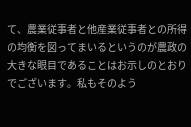て、農業従事者と他産業従事者との所得の均衡を図ってまいるというのが農政の大きな眼目であることはお示しのとおりでございます。私もそのよう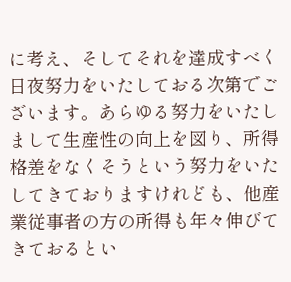に考え、そしてそれを達成すべく日夜努力をいたしておる次第でございます。あらゆる努力をいたしまして生産性の向上を図り、所得格差をなくそうという努力をいたしてきておりますけれども、他産業従事者の方の所得も年々伸びてきておるとい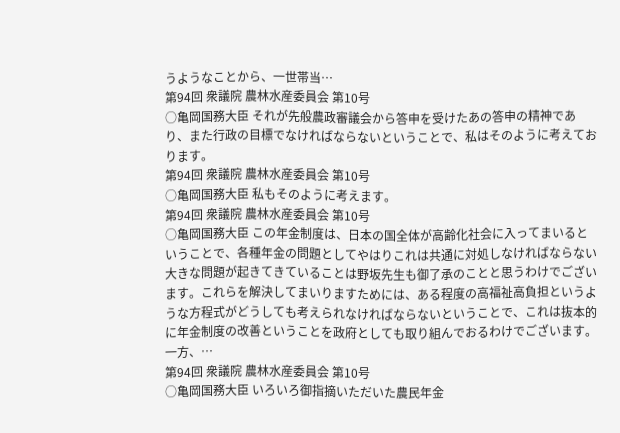うようなことから、一世帯当…
第94回 衆議院 農林水産委員会 第10号
○亀岡国務大臣 それが先般農政審議会から答申を受けたあの答申の精神であり、また行政の目標でなければならないということで、私はそのように考えております。
第94回 衆議院 農林水産委員会 第10号
○亀岡国務大臣 私もそのように考えます。
第94回 衆議院 農林水産委員会 第10号
○亀岡国務大臣 この年金制度は、日本の国全体が高齢化社会に入ってまいるということで、各種年金の問題としてやはりこれは共通に対処しなければならない大きな問題が起きてきていることは野坂先生も御了承のことと思うわけでございます。これらを解決してまいりますためには、ある程度の高福祉高負担というような方程式がどうしても考えられなければならないということで、これは抜本的に年金制度の改善ということを政府としても取り組んでおるわけでございます。 一方、…
第94回 衆議院 農林水産委員会 第10号
○亀岡国務大臣 いろいろ御指摘いただいた農民年金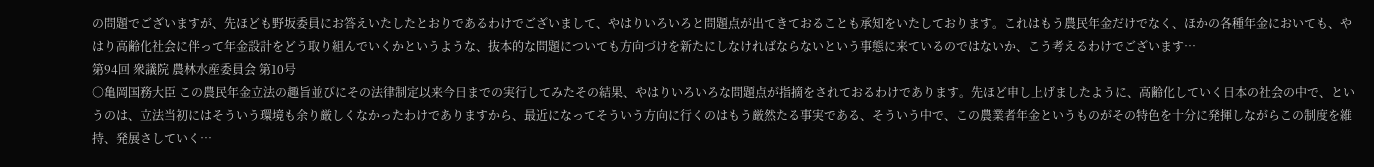の問題でございますが、先ほども野坂委員にお答えいたしたとおりであるわけでございまして、やはりいろいろと問題点が出てきておることも承知をいたしております。これはもう農民年金だけでなく、ほかの各種年金においても、やはり高齢化社会に伴って年金設計をどう取り組んでいくかというような、抜本的な問題についても方向づけを新たにしなければならないという事態に来ているのではないか、こう考えるわけでございます…
第94回 衆議院 農林水産委員会 第10号
○亀岡国務大臣 この農民年金立法の趣旨並びにその法律制定以来今日までの実行してみたその結果、やはりいろいろな問題点が指摘をされておるわけであります。先ほど申し上げましたように、高齢化していく日本の社会の中で、というのは、立法当初にはそういう環境も余り厳しくなかったわけでありますから、最近になってそういう方向に行くのはもう厳然たる事実である、そういう中で、この農業者年金というものがその特色を十分に発揮しながらこの制度を維持、発展さしていく…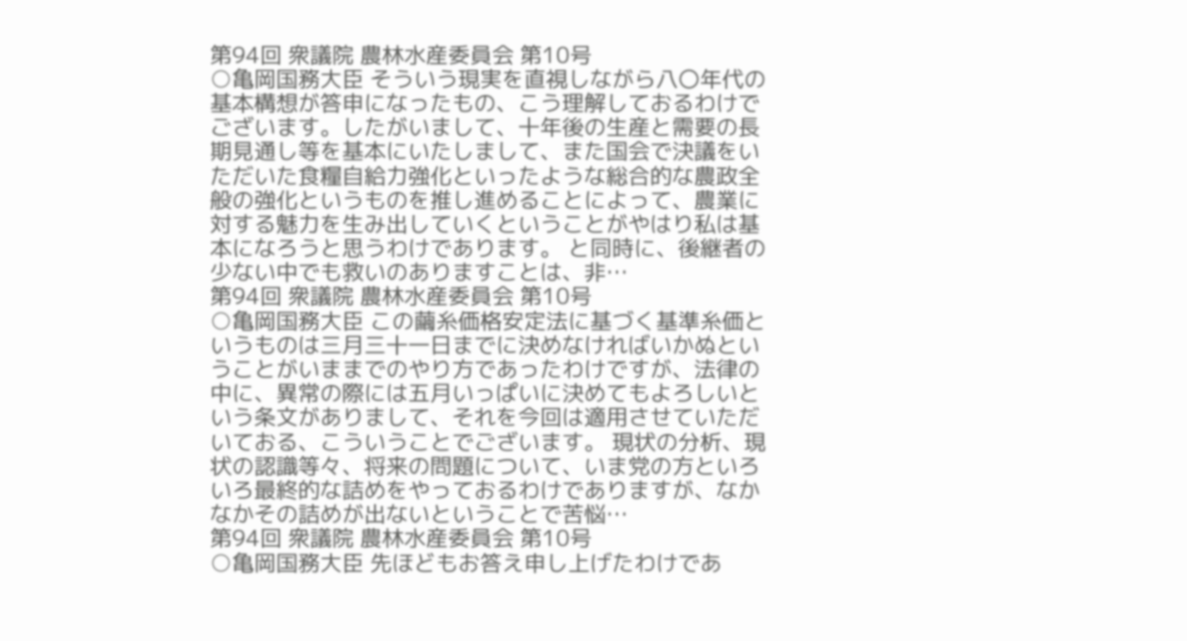第94回 衆議院 農林水産委員会 第10号
○亀岡国務大臣 そういう現実を直視しながら八〇年代の基本構想が答申になったもの、こう理解しておるわけでございます。したがいまして、十年後の生産と需要の長期見通し等を基本にいたしまして、また国会で決議をいただいた食糧自給力強化といったような総合的な農政全般の強化というものを推し進めることによって、農業に対する魅力を生み出していくということがやはり私は基本になろうと思うわけであります。 と同時に、後継者の少ない中でも救いのありますことは、非…
第94回 衆議院 農林水産委員会 第10号
○亀岡国務大臣 この繭糸価格安定法に基づく基準糸価というものは三月三十一日までに決めなければいかぬということがいままでのやり方であったわけですが、法律の中に、異常の際には五月いっぱいに決めてもよろしいという条文がありまして、それを今回は適用させていただいておる、こういうことでございます。 現状の分析、現状の認識等々、将来の問題について、いま党の方といろいろ最終的な詰めをやっておるわけでありますが、なかなかその詰めが出ないということで苦悩…
第94回 衆議院 農林水産委員会 第10号
○亀岡国務大臣 先ほどもお答え申し上げたわけであ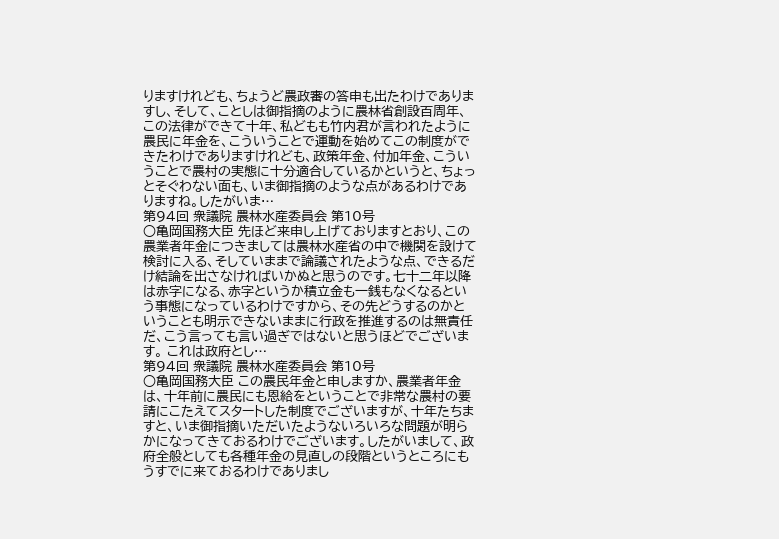りますけれども、ちょうど農政審の答申も出たわけでありますし、そして、ことしは御指摘のように農林省創設百周年、この法律ができて十年、私どもも竹内君が言われたように農民に年金を、こういうことで運動を始めてこの制度ができたわけでありますけれども、政策年金、付加年金、こういうことで農村の実態に十分適合しているかというと、ちょっとそぐわない面も、いま御指摘のような点があるわけでありますね。したがいま…
第94回 衆議院 農林水産委員会 第10号
○亀岡国務大臣 先ほど来申し上げておりますとおり、この農業者年金につきましては農林水産省の中で機関を設けて検討に入る、そしていままで論議されたような点、できるだけ結論を出さなければいかぬと思うのです。七十二年以降は赤字になる、赤字というか積立金も一銭もなくなるという事態になっているわけですから、その先どうするのかということも明示できないままに行政を推進するのは無責任だ、こう言っても言い過ぎではないと思うほどでございます。 これは政府とし…
第94回 衆議院 農林水産委員会 第10号
○亀岡国務大臣 この農民年金と申しますか、農業者年金は、十年前に農民にも恩給をということで非常な農村の要請にこたえてスタートした制度でございますが、十年たちますと、いま御指摘いただいたようないろいろな問題が明らかになってきておるわけでございます。したがいまして、政府全般としても各種年金の見直しの段階というところにもうすでに来ておるわけでありまし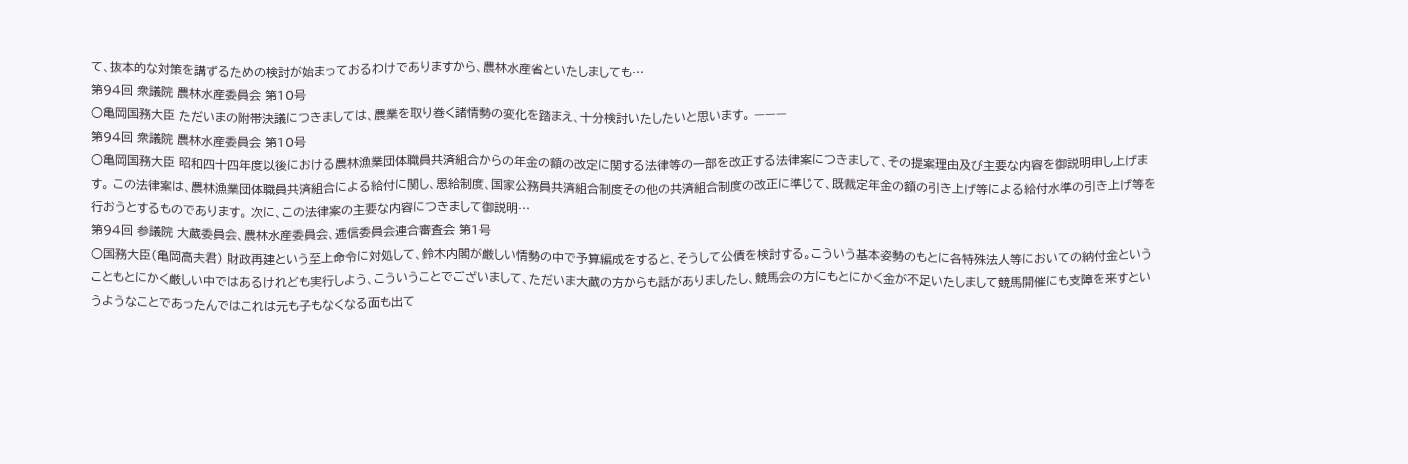て、抜本的な対策を講ずるための検討が始まっておるわけでありますから、農林水産省といたしましても…
第94回 衆議院 農林水産委員会 第10号
○亀岡国務大臣 ただいまの附帯決議につきましては、農業を取り巻く諸情勢の変化を踏まえ、十分検討いたしたいと思います。 ———
第94回 衆議院 農林水産委員会 第10号
○亀岡国務大臣 昭和四十四年度以後における農林漁業団体職員共済組合からの年金の額の改定に関する法律等の一部を改正する法律案につきまして、その提案理由及び主要な内容を御説明申し上げます。 この法律案は、農林漁業団体職員共済組合による給付に関し、恩給制度、国家公務員共済組合制度その他の共済組合制度の改正に準じて、既裁定年金の額の引き上げ等による給付水準の引き上げ等を行おうとするものであります。 次に、この法律案の主要な内容につきまして御説明…
第94回 参議院 大蔵委員会、農林水産委員会、逓信委員会連合審査会 第1号
○国務大臣(亀岡高夫君) 財政再建という至上命令に対処して、鈴木内閣が厳しい情勢の中で予算編成をすると、そうして公債を検討する。こういう基本姿勢のもとに各特殊法人等においての納付金ということもとにかく厳しい中ではあるけれども実行しよう、こういうことでございまして、ただいま大蔵の方からも話がありましたし、競馬会の方にもとにかく金が不足いたしまして競馬開催にも支障を来すというようなことであったんではこれは元も子もなくなる面も出て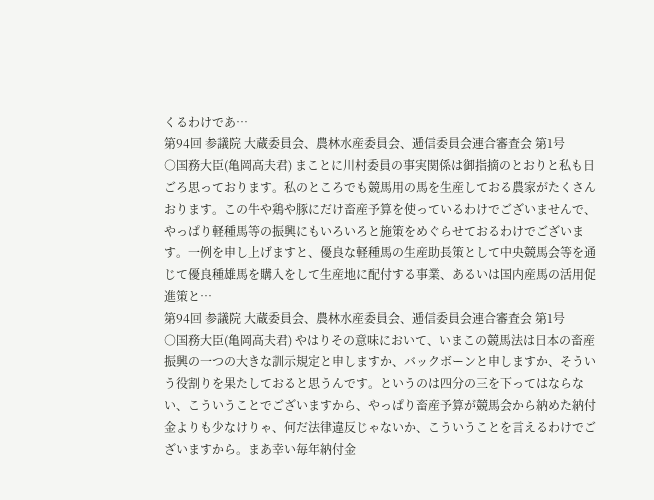くるわけであ…
第94回 参議院 大蔵委員会、農林水産委員会、逓信委員会連合審査会 第1号
○国務大臣(亀岡高夫君) まことに川村委員の事実関係は御指摘のとおりと私も日ごろ思っております。私のところでも競馬用の馬を生産しておる農家がたくさんおります。この牛や鶏や豚にだけ畜産予算を使っているわけでございませんで、やっぱり軽種馬等の振興にもいろいろと施策をめぐらせておるわけでございます。一例を申し上げますと、優良な軽種馬の生産助長策として中央競馬会等を通じて優良種雄馬を購入をして生産地に配付する事業、あるいは国内産馬の活用促進策と…
第94回 参議院 大蔵委員会、農林水産委員会、逓信委員会連合審査会 第1号
○国務大臣(亀岡高夫君) やはりその意味において、いまこの競馬法は日本の畜産振興の一つの大きな訓示規定と申しますか、バックボーンと申しますか、そういう役割りを果たしておると思うんです。というのは四分の三を下ってはならない、こういうことでございますから、やっぱり畜産予算が競馬会から納めた納付金よりも少なけりゃ、何だ法律違反じゃないか、こういうことを言えるわけでございますから。まあ幸い毎年納付金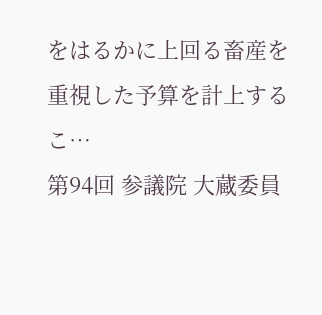をはるかに上回る畜産を重視した予算を計上するこ…
第94回 参議院 大蔵委員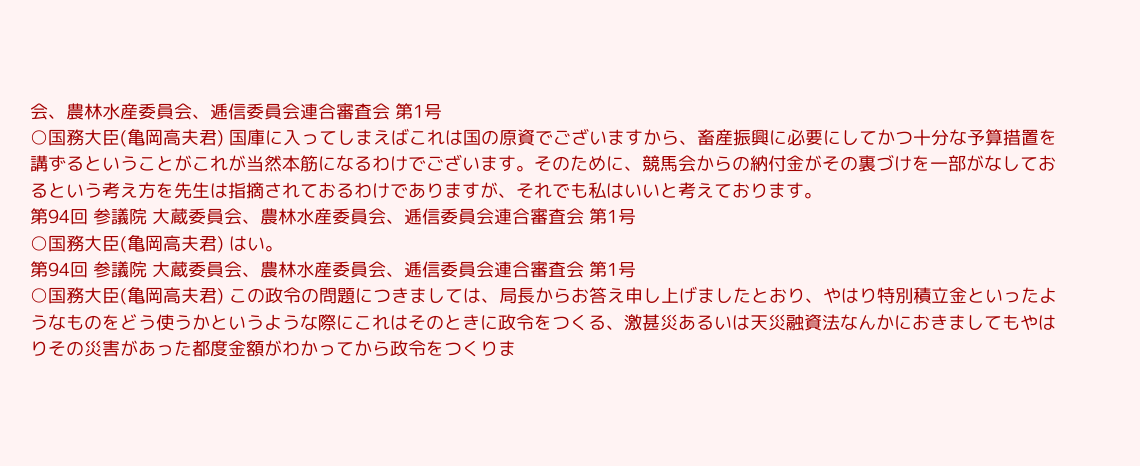会、農林水産委員会、逓信委員会連合審査会 第1号
○国務大臣(亀岡高夫君) 国庫に入ってしまえばこれは国の原資でございますから、畜産振興に必要にしてかつ十分な予算措置を講ずるということがこれが当然本筋になるわけでございます。そのために、競馬会からの納付金がその裏づけを一部がなしておるという考え方を先生は指摘されておるわけでありますが、それでも私はいいと考えております。
第94回 参議院 大蔵委員会、農林水産委員会、逓信委員会連合審査会 第1号
○国務大臣(亀岡高夫君) はい。
第94回 参議院 大蔵委員会、農林水産委員会、逓信委員会連合審査会 第1号
○国務大臣(亀岡高夫君) この政令の問題につきましては、局長からお答え申し上げましたとおり、やはり特別積立金といったようなものをどう使うかというような際にこれはそのときに政令をつくる、激甚災あるいは天災融資法なんかにおきましてもやはりその災害があった都度金額がわかってから政令をつくりま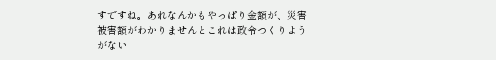すですね。あれなんかもやっぱり金額が、災害被害額がわかりませんとこれは政令つくりようがない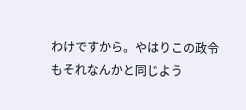わけですから。やはりこの政令もそれなんかと同じよう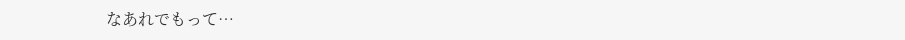なあれでもって…